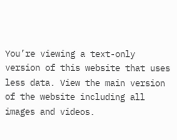You’re viewing a text-only version of this website that uses less data. View the main version of the website including all images and videos.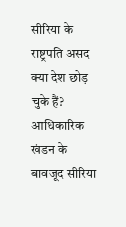सीरिया के राष्ट्रपति असद क्या देश छोड़ चुके हैं? आधिकारिक खंडन के बावजूद सीरिया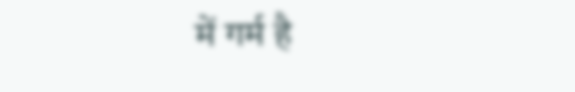में गर्म है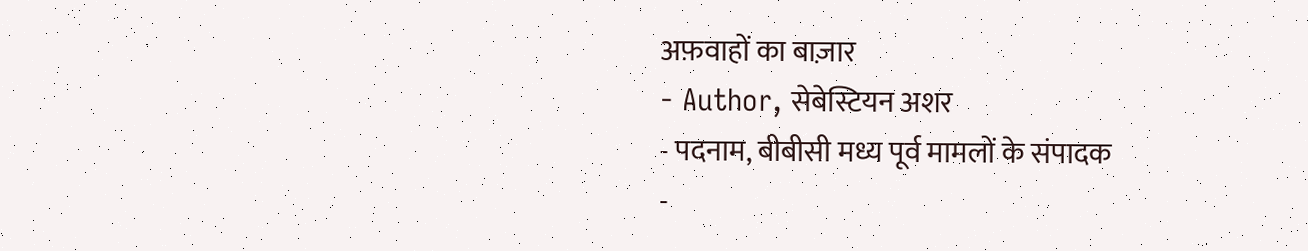अफ़वाहों का बाज़ार
- Author, सेबेस्टियन अशर
- पदनाम, बीबीसी मध्य पूर्व मामलों के संपादक
-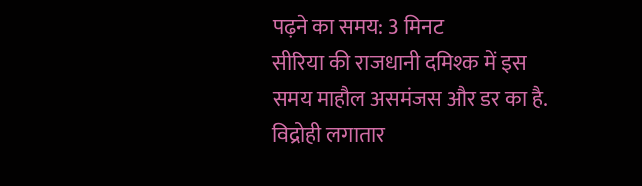पढ़ने का समय: 3 मिनट
सीरिया की राजधानी दमिश्क में इस समय माहौल असमंजस और डर का है. विद्रोही लगातार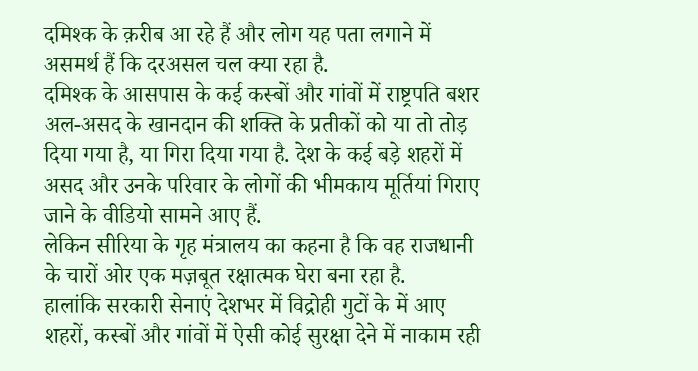दमिश्क के क़रीब आ रहे हैं और लोग यह पता लगाने में असमर्थ हैं कि दरअसल चल क्या रहा है.
दमिश्क के आसपास के कई कस्बों और गांवों में राष्ट्रपति बशर अल-असद के खानदान की शक्ति के प्रतीकों को या तो तोड़ दिया गया है, या गिरा दिया गया है. देश के कई बड़े शहरों में असद और उनके परिवार के लोगों की भीमकाय मूर्तियां गिराए जाने के वीडियो सामने आए हैं.
लेकिन सीरिया के गृह मंत्रालय का कहना है कि वह राजधानी के चारों ओर एक मज़बूत रक्षात्मक घेरा बना रहा है.
हालांकि सरकारी सेनाएं देशभर में विद्रोही गुटों के में आए शहरों, कस्बों और गांवों में ऐसी कोई सुरक्षा देने में नाकाम रही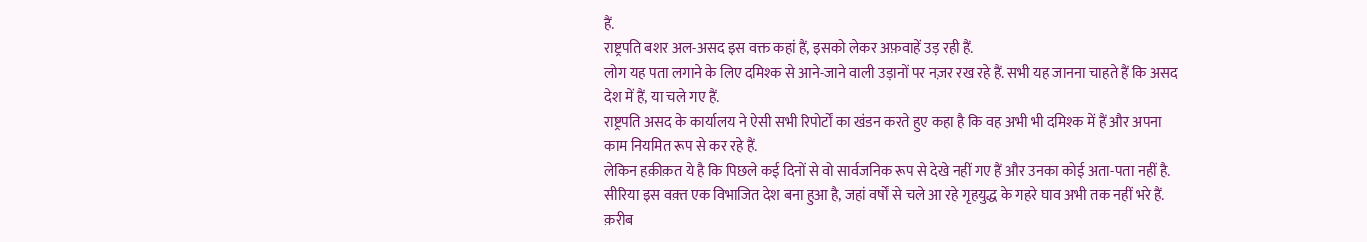हैं.
राष्ट्रपति बशर अल-असद इस वक्त कहां हैं, इसको लेकर अफ़वाहें उड़ रही हैं.
लोग यह पता लगाने के लिए दमिश्क से आने-जाने वाली उड़ानों पर नज़र रख रहे हैं. सभी यह जानना चाहते हैं कि असद देश में हैं, या चले गए हैं.
राष्ट्रपति असद के कार्यालय ने ऐसी सभी रिपोर्टों का खंडन करते हुए कहा है कि वह अभी भी दमिश्क में हैं और अपना काम नियमित रूप से कर रहे हैं.
लेकिन हक़ीक़त ये है कि पिछले कई दिनों से वो सार्वजनिक रूप से देखे नहीं गए हैं और उनका कोई अता-पता नहीं है.
सीरिया इस वक़्त एक विभाजित देश बना हुआ है, जहां वर्षों से चले आ रहे गृहयुद्ध के गहरे घाव अभी तक नहीं भरे हैं.
क़रीब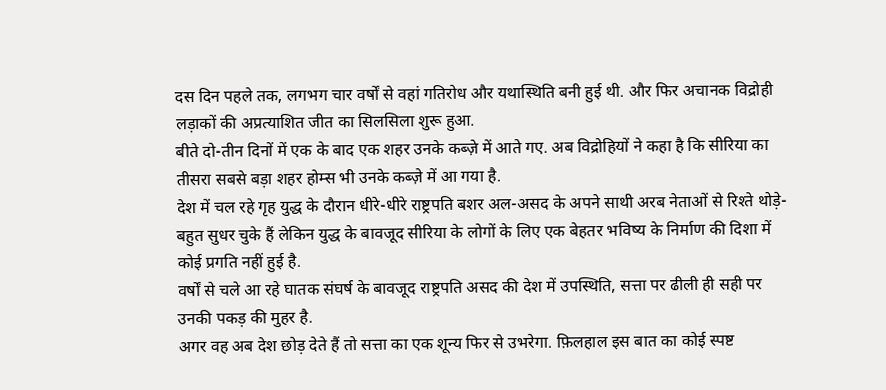दस दिन पहले तक, लगभग चार वर्षों से वहां गतिरोध और यथास्थिति बनी हुई थी. और फिर अचानक विद्रोही लड़ाकों की अप्रत्याशित जीत का सिलसिला शुरू हुआ.
बीते दो-तीन दिनों में एक के बाद एक शहर उनके कब्ज़े में आते गए. अब विद्रोहियों ने कहा है कि सीरिया का तीसरा सबसे बड़ा शहर होम्स भी उनके कब्ज़े में आ गया है.
देश में चल रहे गृह युद्ध के दौरान धीरे-धीरे राष्ट्रपति बशर अल-असद के अपने साथी अरब नेताओं से रिश्ते थोड़े-बहुत सुधर चुके हैं लेकिन युद्ध के बावजूद सीरिया के लोगों के लिए एक बेहतर भविष्य के निर्माण की दिशा में कोई प्रगति नहीं हुई है.
वर्षों से चले आ रहे घातक संघर्ष के बावजूद राष्ट्रपति असद की देश में उपस्थिति, सत्ता पर ढीली ही सही पर उनकी पकड़ की मुहर है.
अगर वह अब देश छोड़ देते हैं तो सत्ता का एक शून्य फिर से उभरेगा. फ़िलहाल इस बात का कोई स्पष्ट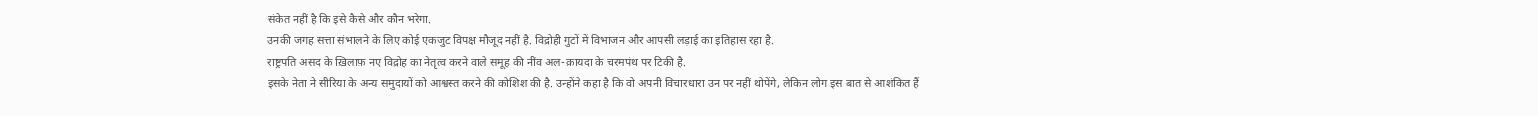संकेत नहीं है कि इसे कैसे और कौन भरेगा.
उनकी जगह सत्ता संभालने के लिए कोई एकजुट विपक्ष मौजूद नहीं है. विद्रोही गुटों में विभाजन और आपसी लड़ाई का इतिहास रहा है.
राष्ट्रपति असद के ख़िलाफ़ नए विद्रोह का नेतृत्व करने वाले समूह की नींव अल-क़ायदा के चरमपंथ पर टिकी है.
इसके नेता ने सीरिया के अन्य समुदायों को आश्वस्त करने की कोशिश की है. उन्होंने कहा है कि वो अपनी विचारधारा उन पर नहीं थोपेंगे, लेकिन लोग इस बात से आशंकित हैं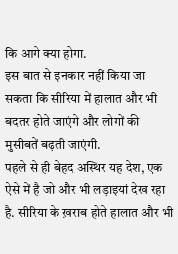कि आगे क्या होगा.
इस बात से इनकार नहीं किया जा सकता कि सीरिया में हालात और भी बदतर होते जाएंगे और लोगों की मुसीबतें बढ़ती जाएंगी.
पहले से ही बेहद अस्थिर यह देश, एक ऐसे में है जो और भी लड़ाइयां देख रहा है. सीरिया के ख़राब होते हालात और भी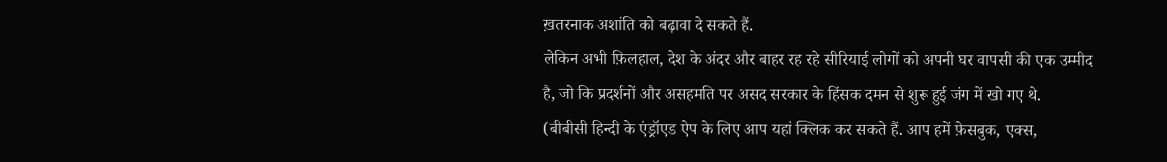ख़तरनाक अशांति को बढ़ावा दे सकते हैं.
लेकिन अभी फ़िलहाल, देश के अंदर और बाहर रह रहे सीरियाई लोगों को अपनी घर वापसी की एक उम्मीद है, जो कि प्रदर्शनों और असहमति पर असद सरकार के हिंसक दमन से शुरू हुई जंग में खो गए थे.
(बीबीसी हिन्दी के एंड्रॉएड ऐप के लिए आप यहां क्लिक कर सकते हैं. आप हमें फ़ेसबुक, एक्स,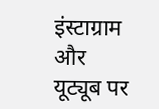इंस्टाग्राम और यूट्यूब पर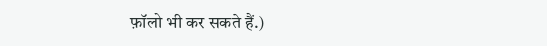फ़ॉलो भी कर सकते हैं.)